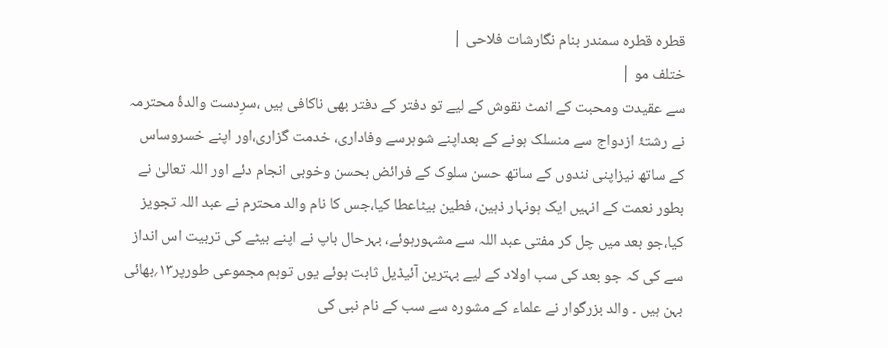قطرہ قطرہ سمندر بنام نگارشات فلاحی |
ختلف مو |
سے عقیدت ومحبت کے انمٹ نقوش کے لیے تو دفتر کے دفتر بھی ناکافی ہیں ،سرِدست والدۂ محترمہ نے رشتۂ ازدواج سے منسلک ہونے کے بعداپنے شوہرسے وفاداری، خدمت گزاری،اور اپنے خسروساس کے ساتھ نیزاپنی نندوں کے ساتھ حسن سلوک کے فرائض بحسن وخوبی انجام دئے اور اللہ تعالیٰ نے بطور نعمت کے انہیں ایک ہونہار ذہین، فطین بیٹاعطا کیا،جس کا نام والد محترم نے عبد اللہ تجویز کیا،جو بعد میں چل کر مفتی عبد اللہ سے مشہورہوئے، بہرحال باپ نے اپنے بیٹے کی تربیت اس انداز سے کی کہ جو بعد کی سب اولاد کے لیے بہترین آئیڈیل ثابت ہوئے یوں توہم مجموعی طورپر۱۳؍بھائی بہن ہیں ۔ والد بزرگوار نے علماء کے مشورہ سے سب کے نام نبی کی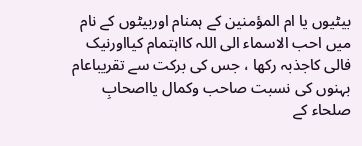بیٹیوں یا ام المؤمنین کے ہمنام اوربیٹوں کے نام میں احب الاسماء الی اللہ کااہتمام کیااورنیک فالی کاجذبہ رکھا ، جس کی برکت سے تقریباعام بہنوں کی نسبت صاحب وکمال یااصحابِ صلحاء کے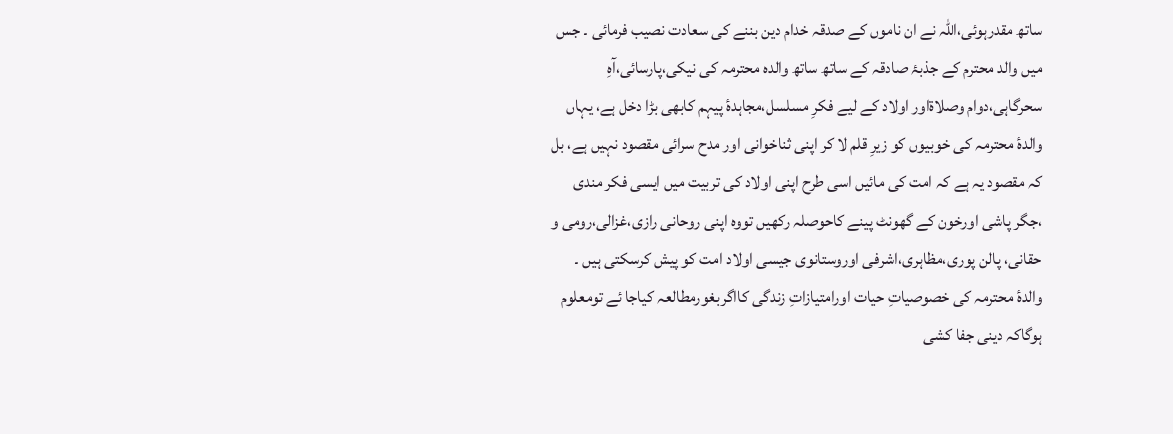ساتھ مقدرہوئی،اللہ نے ان ناموں کے صدقہ خدام دین بننے کی سعادت نصیب فرمائی ۔ جس میں والد محترم کے جذبۂ صادقہ کے ساتھ ساتھ والدہ محترمہ کی نیکی،پارسائی،آہِ سحرگاہی،دوام وصلاۃاور اولاد کے لیے فکرِ مسلسل،مجاہدۂ پیہم کابھی بڑا دخل ہے، یہاں والدۂ محترمہ کی خوبیوں کو زیرِ قلم لا کر اپنی ثناخوانی اور مدح سرائی مقصود نہیں ہے، بل کہ مقصود یہ ہے کہ امت کی مائیں اسی طرح اپنی اولاد کی تربیت میں ایسی فکر مندی ،جگر پاشی اورخون کے گھونٹ پینے کاحوصلہ رکھیں تووہ اپنی روحانی رازی،غزالی،رومی و حقانی، پالن پوری،مظاہری،اشرفی اوروستانوی جیسی اولاد امت کو پیش کرسکتی ہیں ۔ والدۂ محترمہ کی خصوصیاتِ حیات اورامتیازاتِ زندگی کااگربغورمطالعہ کیاجا ئے تومعلوم ہوگاکہ دینی جفا کشی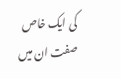کی ایک خاص صفت ان میں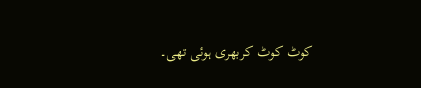کوٹ کوٹ کربھری ہوئی تھی۔